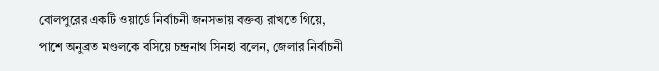বোলপুরের একটি ওয়ার্ডে নির্বাচনী জনসভায় বক্তব্য রাখতে গিয়ে, পাশে অনুব্রত মণ্ডলকে বসিয়ে চন্দ্রনাথ সিনহা বলেন, জেলার নির্বাচনী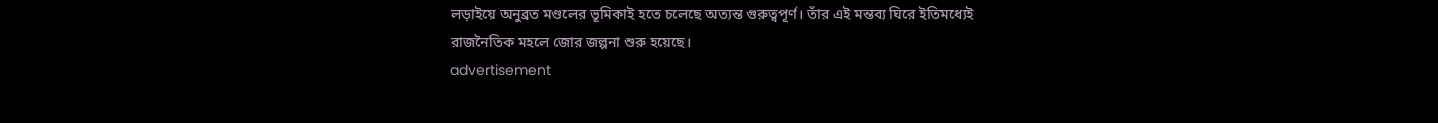লড়াইয়ে অনুব্রত মণ্ডলের ভূমিকাই হতে চলেছে অত্যন্ত গুরুত্বপূর্ণ। তাঁর এই মন্তব্য ঘিরে ইতিমধ্যেই রাজনৈতিক মহলে জোর জল্পনা শুরু হয়েছে।
advertisement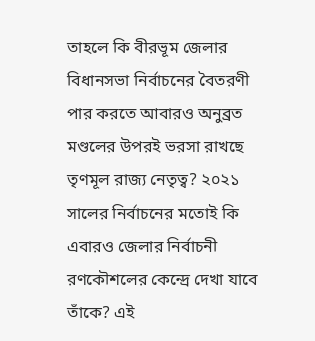তাহলে কি বীরভূম জেলার বিধানসভা নির্বাচনের বৈতরণী পার করতে আবারও অনুব্রত মণ্ডলের উপরই ভরসা রাখছে তৃণমূল রাজ্য নেতৃত্ব? ২০২১ সালের নির্বাচনের মতোই কি এবারও জেলার নির্বাচনী রণকৌশলের কেন্দ্রে দেখা যাবে তাঁকে? এই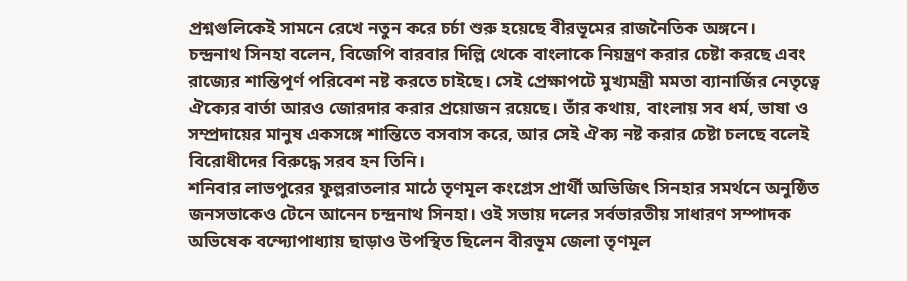প্রশ্নগুলিকেই সামনে রেখে নতুন করে চর্চা শুরু হয়েছে বীরভূমের রাজনৈতিক অঙ্গনে।
চন্দ্রনাথ সিনহা বলেন, বিজেপি বারবার দিল্লি থেকে বাংলাকে নিয়ন্ত্রণ করার চেষ্টা করছে এবং রাজ্যের শান্তিপূর্ণ পরিবেশ নষ্ট করতে চাইছে। সেই প্রেক্ষাপটে মুখ্যমন্ত্রী মমতা ব্যানার্জির নেতৃত্বে ঐক্যের বার্তা আরও জোরদার করার প্রয়োজন রয়েছে। তাঁর কথায়, বাংলায় সব ধর্ম, ভাষা ও সম্প্রদায়ের মানুষ একসঙ্গে শান্তিতে বসবাস করে, আর সেই ঐক্য নষ্ট করার চেষ্টা চলছে বলেই বিরোধীদের বিরুদ্ধে সরব হন তিনি।
শনিবার লাভপুরের ফুল্লরাতলার মাঠে তৃণমূল কংগ্রেস প্রার্থী অভিজিৎ সিনহার সমর্থনে অনুষ্ঠিত জনসভাকেও টেনে আনেন চন্দ্রনাথ সিনহা। ওই সভায় দলের সর্বভারতীয় সাধারণ সম্পাদক অভিষেক বন্দ্যোপাধ্যায় ছাড়াও উপস্থিত ছিলেন বীরভূম জেলা তৃণমূল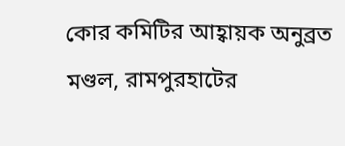কোর কমিটির আহ্বায়ক অনুব্রত মণ্ডল, রামপুরহাটের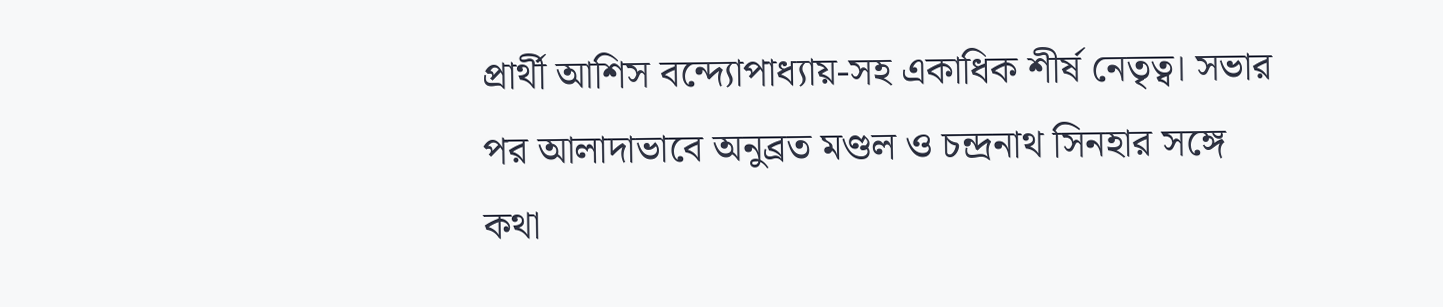প্রার্থী আশিস বন্দ্যোপাধ্যায়-সহ একাধিক শীর্ষ নেতৃত্ব। সভার পর আলাদাভাবে অনুব্রত মণ্ডল ও চন্দ্রনাথ সিনহার সঙ্গে কথা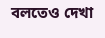বলতেও দেখা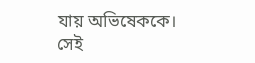যায় অভিষেককে। সেই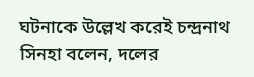ঘটনাকে উল্লেখ করেই চন্দ্রনাথ সিনহা বলেন, দলের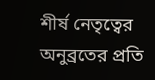শীর্ষ নেতৃত্বের অনুব্রতের প্রতি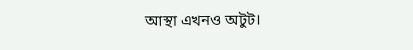আস্থা এখনও অটুট।